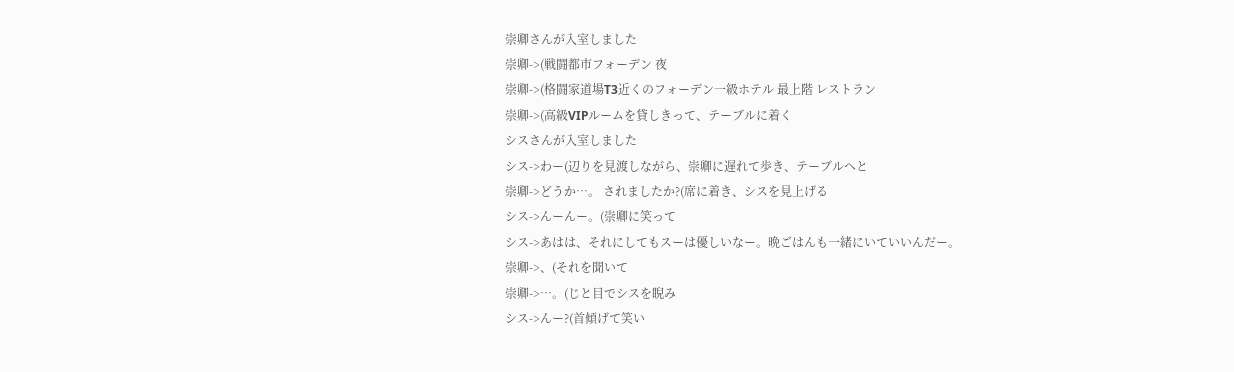崇卿さんが入室しました
崇卿->(戦闘都市フォーデン 夜
崇卿->(格闘家道場T3近くのフォーデン一級ホテル 最上階 レストラン
崇卿->(高級VIPルームを貸しきって、テーブルに着く
シスさんが入室しました
シス->わー(辺りを見渡しながら、崇卿に遅れて歩き、テーブルへと
崇卿->どうか…。 されましたか?(席に着き、シスを見上げる
シス->んーんー。(崇卿に笑って
シス->あはは、それにしてもスーは優しいなー。晩ごはんも一緒にいていいんだー。
崇卿->、(それを聞いて
崇卿->…。(じと目でシスを睨み
シス->んー?(首傾げて笑い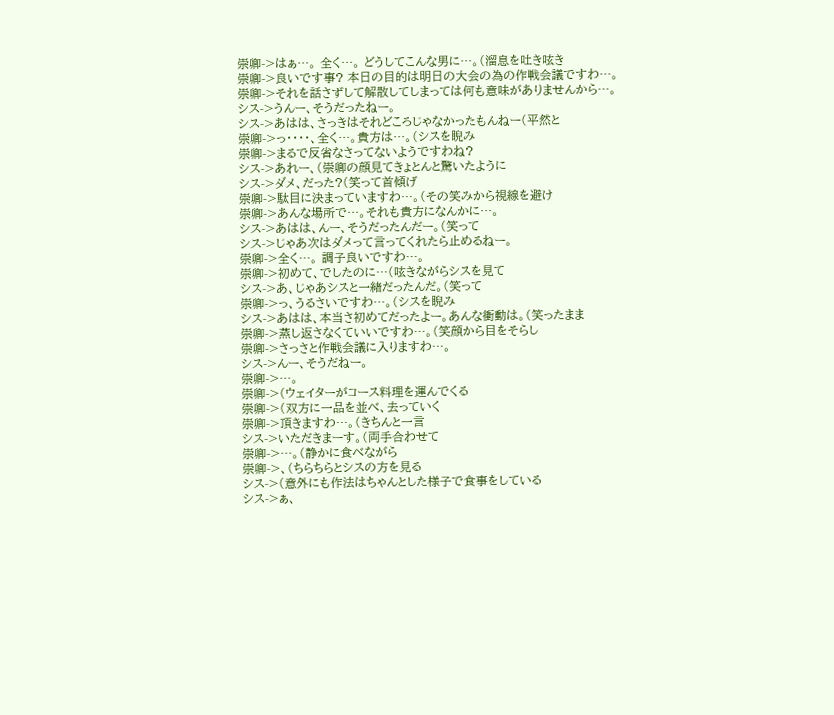崇卿->はぁ…。 全く…。 どうしてこんな男に…。(溜息を吐き呟き
崇卿->良いです事? 本日の目的は明日の大会の為の作戦会議ですわ…。
崇卿->それを話さずして解散してしまっては何も意味がありませんから…。
シス->うんー、そうだったねー。
シス->あはは、さっきはそれどころじゃなかったもんねー(平然と
崇卿->っ・・・・、全く…。貴方は…。(シスを睨み
崇卿->まるで反省なさってないようですわね?
シス->あれー、(崇卿の顔見てきょとんと驚いたように
シス->ダメ、だった?(笑って首傾げ
崇卿->駄目に決まっていますわ…。(その笑みから視線を避け
崇卿->あんな場所で…。それも貴方になんかに…。
シス->あはは、んー、そうだったんだー。(笑って
シス->じゃあ次はダメって言ってくれたら止めるねー。
崇卿->全く…。 調子良いですわ…。
崇卿->初めて、でしたのに…(呟きながらシスを見て
シス->あ、じゃあシスと一緒だったんだ。(笑って
崇卿->っ、うるさいですわ…。(シスを睨み
シス->あはは、本当さ初めてだったよー。あんな衝動は。(笑ったまま
崇卿->蒸し返さなくていいですわ…。(笑顔から目をそらし
崇卿->さっさと作戦会議に入りますわ…。
シス->んー、そうだねー。
崇卿->…。
崇卿->(ウェイターがコース料理を運んでくる
崇卿->(双方に一品を並べ、去っていく
崇卿->頂きますわ…。(きちんと一言
シス->いただきまーす。(両手合わせて
崇卿->…。(静かに食べながら
崇卿->、(ちらちらとシスの方を見る
シス->(意外にも作法はちゃんとした様子で食事をしている
シス->ぁ、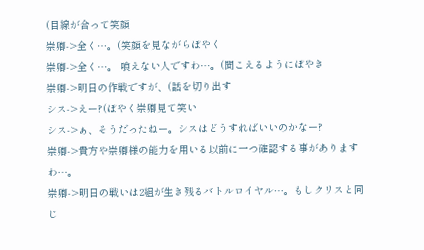(目線が合って笑顔
崇卿->全く…。(笑顔を見ながらぼやく
崇卿->全く…。 喰えない人ですわ…。(聞こえるようにぼやき
崇卿->明日の作戦ですが、(話を切り出す
シス->えー?(ぼやく崇卿見て笑い
シス->ぁ、そうだったねー。シスはどうすればいいのかなー?
崇卿->貴方や崇卿様の能力を用いる以前に一つ確認する事がありますわ…。
崇卿->明日の戦いは2組が生き残るバトルロイヤル…。もしクリスと同じ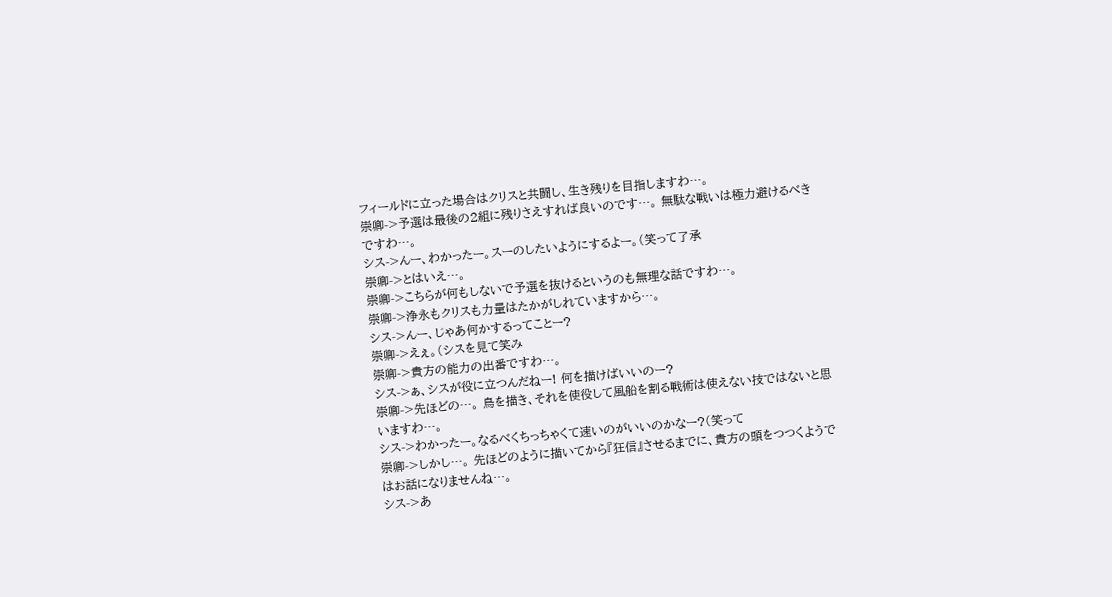フィールドに立った場合はクリスと共闘し、生き残りを目指しますわ…。
崇卿->予選は最後の2組に残りさえすれば良いのです…。 無駄な戦いは極力避けるべきですわ…。
シス->んー、わかったー。スーのしたいようにするよー。(笑って了承
崇卿->とはいえ…。
崇卿->こちらが何もしないで予選を抜けるというのも無理な話ですわ…。
崇卿->浄永もクリスも力量はたかがしれていますから…。
シス->んー、じゃあ何かするってことー?
崇卿->えぇ。(シスを見て笑み
崇卿->貴方の能力の出番ですわ…。
シス->ぁ、シスが役に立つんだねー! 何を描けばいいのー?
崇卿->先ほどの…。 鳥を描き、それを使役して風船を割る戦術は使えない技ではないと思いますわ…。
シス->わかったー。なるべくちっちゃくて速いのがいいのかなー?(笑って
崇卿->しかし…。 先ほどのように描いてから『狂信』させるまでに、貴方の頭をつつくようではお話になりませんね…。
シス->あ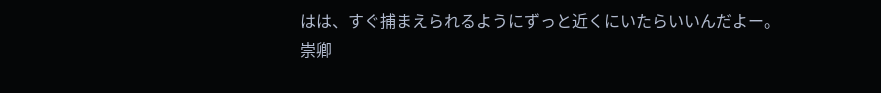はは、すぐ捕まえられるようにずっと近くにいたらいいんだよー。
崇卿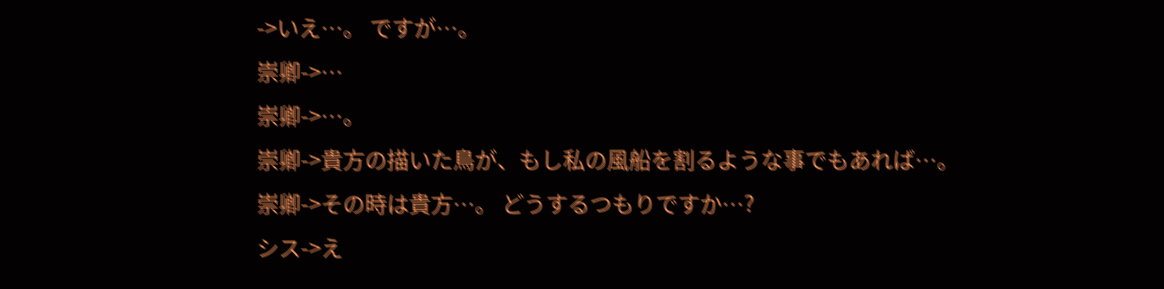->いえ…。 ですが…。
崇卿->…
崇卿->…。
崇卿->貴方の描いた鳥が、もし私の風船を割るような事でもあれば…。
崇卿->その時は貴方…。 どうするつもりですか…?
シス->え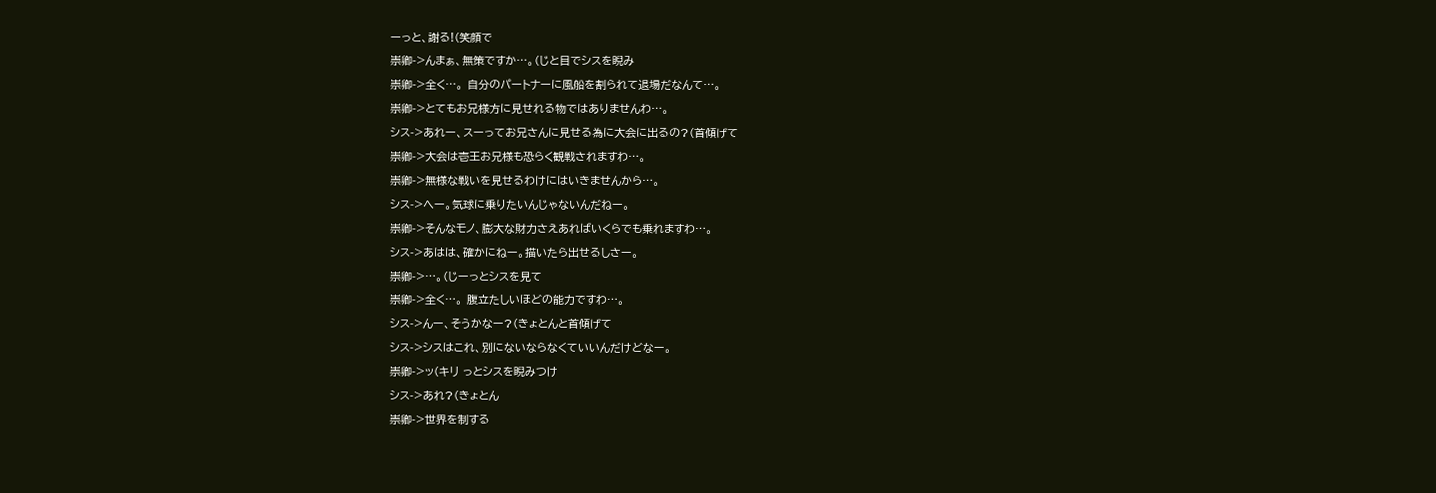ーっと、謝る!(笑顔で
崇卿->んまぁ、無策ですか…。(じと目でシスを睨み
崇卿->全く…。 自分のパートナーに風船を割られて退場だなんて…。
崇卿->とてもお兄様方に見せれる物ではありませんわ…。
シス->あれー、スーってお兄さんに見せる為に大会に出るの?(首傾げて
崇卿->大会は壱王お兄様も恐らく観戦されますわ…。
崇卿->無様な戦いを見せるわけにはいきませんから…。
シス->へー。気球に乗りたいんじゃないんだねー。
崇卿->そんなモノ、膨大な財力さえあればいくらでも乗れますわ…。
シス->あはは、確かにねー。描いたら出せるしさー。
崇卿->…。(じーっとシスを見て
崇卿->全く…。 腹立たしいほどの能力ですわ…。
シス->んー、そうかなー?(きょとんと首傾げて
シス->シスはこれ、別にないならなくていいんだけどなー。
崇卿->ッ(キリ っとシスを睨みつけ
シス->あれ?(きょとん
崇卿->世界を制する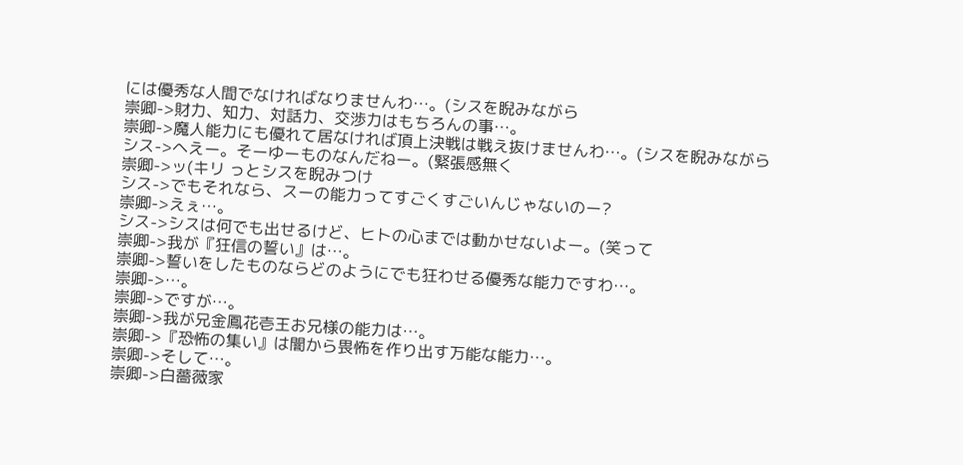には優秀な人間でなければなりませんわ…。(シスを睨みながら
崇卿->財力、知力、対話力、交渉力はもちろんの事…。
崇卿->魔人能力にも優れて居なければ頂上決戦は戦え抜けませんわ…。(シスを睨みながら
シス->へえー。そーゆーものなんだねー。(緊張感無く
崇卿->ッ(キリ っとシスを睨みつけ
シス->でもそれなら、スーの能力ってすごくすごいんじゃないのー?
崇卿->えぇ…。
シス->シスは何でも出せるけど、ヒトの心までは動かせないよー。(笑って
崇卿->我が『狂信の誓い』は…。
崇卿->誓いをしたものならどのようにでも狂わせる優秀な能力ですわ…。
崇卿->…。
崇卿->ですが…。
崇卿->我が兄金鳳花壱王お兄様の能力は…。
崇卿->『恐怖の集い』は闇から畏怖を作り出す万能な能力…。
崇卿->そして…。
崇卿->白薔薇家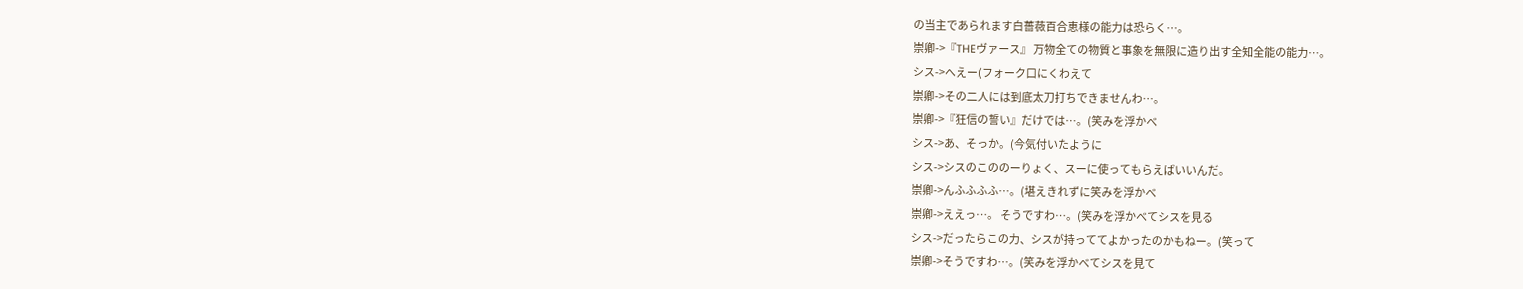の当主であられます白薔薇百合恵様の能力は恐らく…。
崇卿->『THEヴァース』 万物全ての物質と事象を無限に造り出す全知全能の能力…。
シス->へえー(フォーク口にくわえて
崇卿->その二人には到底太刀打ちできませんわ…。
崇卿->『狂信の誓い』だけでは…。(笑みを浮かべ
シス->あ、そっか。(今気付いたように
シス->シスのこののーりょく、スーに使ってもらえばいいんだ。
崇卿->んふふふふ…。(堪えきれずに笑みを浮かべ
崇卿->ええっ…。 そうですわ…。(笑みを浮かべてシスを見る
シス->だったらこの力、シスが持っててよかったのかもねー。(笑って
崇卿->そうですわ…。(笑みを浮かべてシスを見て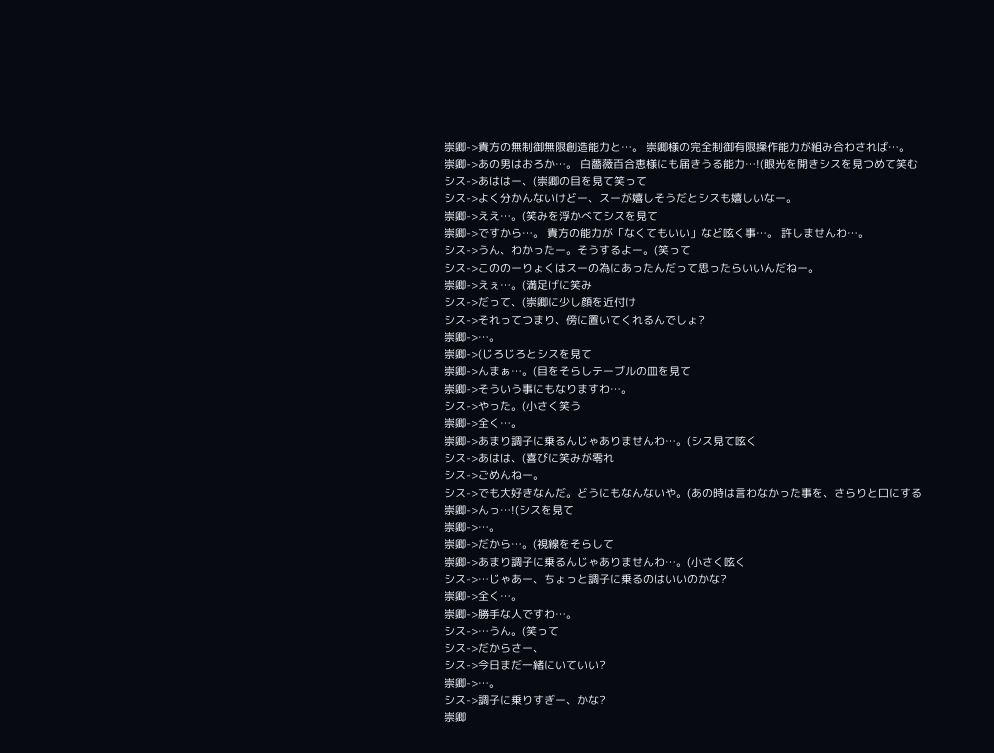崇卿->貴方の無制御無限創造能力と…。 崇卿様の完全制御有限操作能力が組み合わされば…。
崇卿->あの男はおろか…。 白薔薇百合恵様にも届きうる能力…!(眼光を開きシスを見つめて笑む
シス->あははー、(崇卿の目を見て笑って
シス->よく分かんないけどー、スーが嬉しそうだとシスも嬉しいなー。
崇卿->ええ…。(笑みを浮かべてシスを見て
崇卿->ですから…。 貴方の能力が「なくてもいい」など呟く事…。 許しませんわ…。
シス->うん、わかったー。そうするよー。(笑って
シス->こののーりょくはスーの為にあったんだって思ったらいいんだねー。
崇卿->えぇ…。(満足げに笑み
シス->だって、(崇卿に少し顔を近付け
シス->それってつまり、傍に置いてくれるんでしょ?
崇卿->…。
崇卿->(じろじろとシスを見て
崇卿->んまぁ…。(目をそらしテーブルの皿を見て
崇卿->そういう事にもなりますわ…。
シス->やった。(小さく笑う
崇卿->全く…。
崇卿->あまり調子に乗るんじゃありませんわ…。(シス見て呟く
シス->あはは、(喜びに笑みが零れ
シス->ごめんねー。
シス->でも大好きなんだ。どうにもなんないや。(あの時は言わなかった事を、さらりと口にする
崇卿->んっ…!(シスを見て
崇卿->…。
崇卿->だから…。(視線をそらして
崇卿->あまり調子に乗るんじゃありませんわ…。(小さく呟く
シス->…じゃあー、ちょっと調子に乗るのはいいのかな?
崇卿->全く…。
崇卿->勝手な人ですわ…。
シス->…うん。(笑って
シス->だからさー、
シス->今日まだ一緒にいていい?
崇卿->…。
シス->調子に乗りすぎー、かな?
崇卿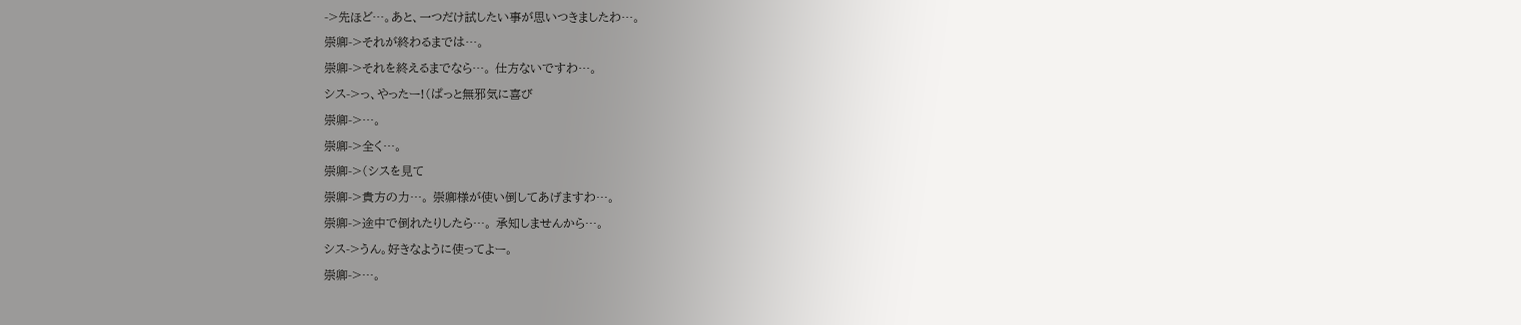->先ほど…。あと、一つだけ試したい事が思いつきましたわ…。
崇卿->それが終わるまでは…。
崇卿->それを終えるまでなら…。 仕方ないですわ…。
シス->っ、やったー!(ぱっと無邪気に喜び
崇卿->…。
崇卿->全く…。
崇卿->(シスを見て
崇卿->貴方の力…。 崇卿様が使い倒してあげますわ…。
崇卿->途中で倒れたりしたら…。 承知しませんから…。
シス->うん。好きなように使ってよー。
崇卿->…。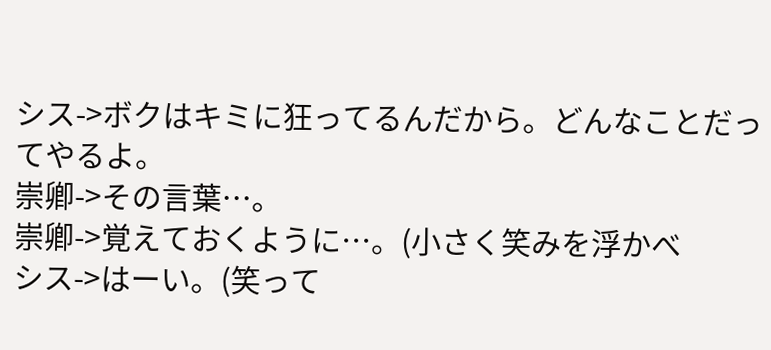シス->ボクはキミに狂ってるんだから。どんなことだってやるよ。
崇卿->その言葉…。
崇卿->覚えておくように…。(小さく笑みを浮かべ
シス->はーい。(笑って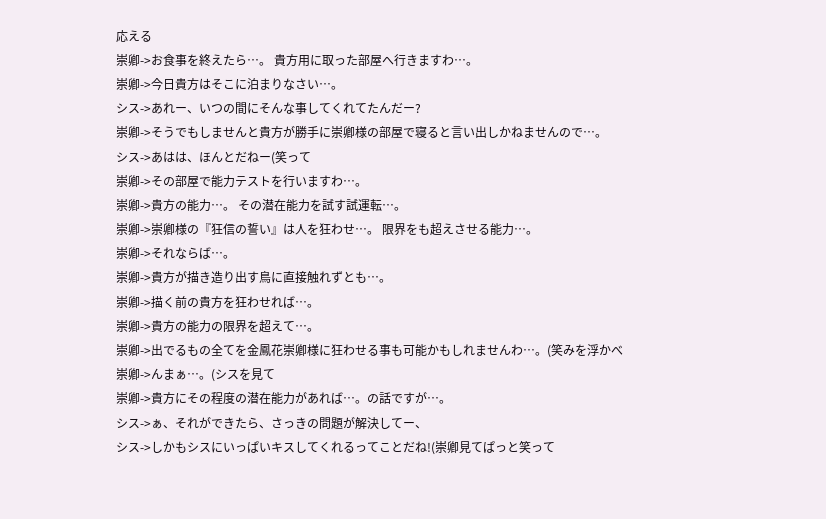応える
崇卿->お食事を終えたら…。 貴方用に取った部屋へ行きますわ…。
崇卿->今日貴方はそこに泊まりなさい…。
シス->あれー、いつの間にそんな事してくれてたんだー?
崇卿->そうでもしませんと貴方が勝手に崇卿様の部屋で寝ると言い出しかねませんので…。
シス->あはは、ほんとだねー(笑って
崇卿->その部屋で能力テストを行いますわ…。
崇卿->貴方の能力…。 その潜在能力を試す試運転…。
崇卿->崇卿様の『狂信の誓い』は人を狂わせ…。 限界をも超えさせる能力…。
崇卿->それならば…。
崇卿->貴方が描き造り出す鳥に直接触れずとも…。
崇卿->描く前の貴方を狂わせれば…。
崇卿->貴方の能力の限界を超えて…。
崇卿->出でるもの全てを金鳳花崇卿様に狂わせる事も可能かもしれませんわ…。(笑みを浮かべ
崇卿->んまぁ…。(シスを見て
崇卿->貴方にその程度の潜在能力があれば…。の話ですが…。
シス->ぁ、それができたら、さっきの問題が解決してー、
シス->しかもシスにいっぱいキスしてくれるってことだね!(崇卿見てぱっと笑って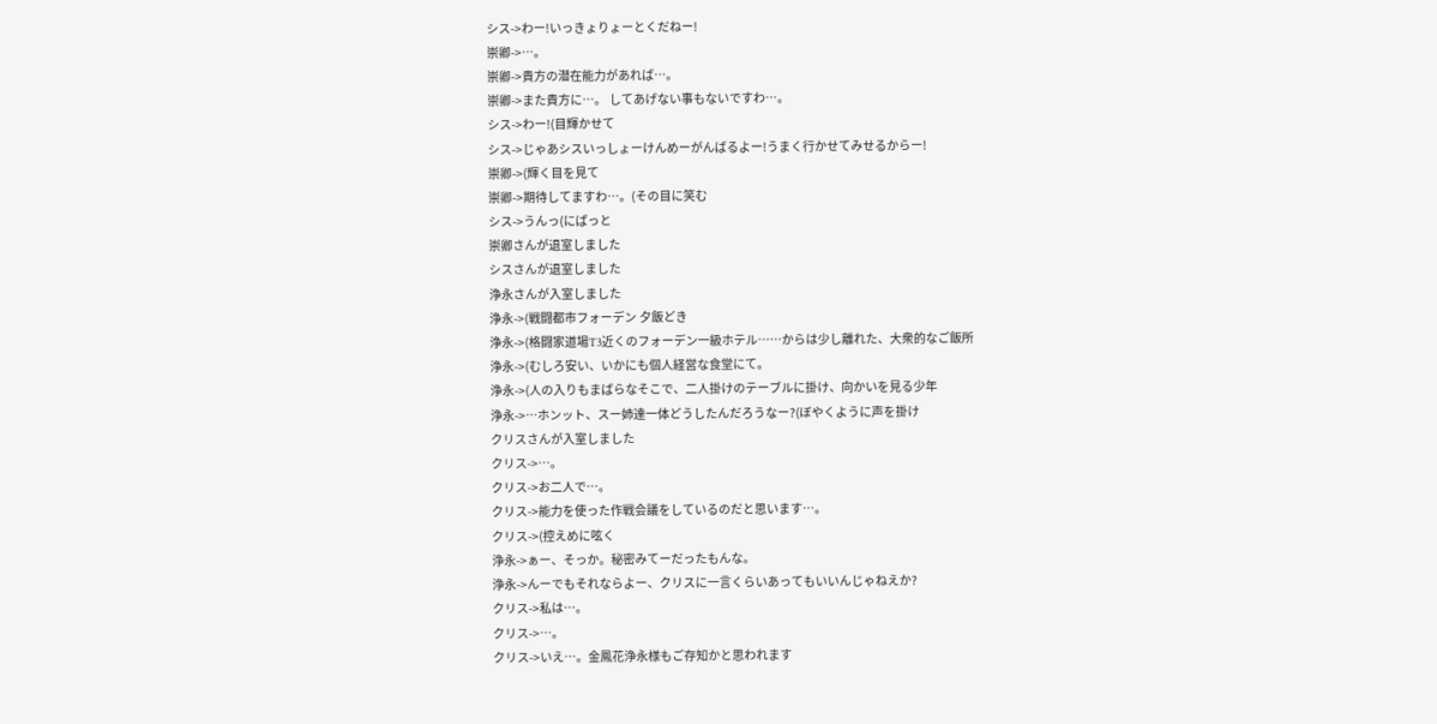シス->わー!いっきょりょーとくだねー!
崇卿->…。
崇卿->貴方の潜在能力があれば…。
崇卿->また貴方に…。 してあげない事もないですわ…。
シス->わー!(目輝かせて
シス->じゃあシスいっしょーけんめーがんばるよー!うまく行かせてみせるからー!
崇卿->(輝く目を見て
崇卿->期待してますわ…。(その目に笑む
シス->うんっ(にぱっと
崇卿さんが退室しました
シスさんが退室しました
浄永さんが入室しました
浄永->(戦闘都市フォーデン 夕飯どき
浄永->(格闘家道場T3近くのフォーデン一級ホテル……からは少し離れた、大衆的なご飯所
浄永->(むしろ安い、いかにも個人経営な食堂にて。
浄永->(人の入りもまばらなそこで、二人掛けのテーブルに掛け、向かいを見る少年
浄永->…ホンット、スー姉達一体どうしたんだろうなー?(ぼやくように声を掛け
クリスさんが入室しました
クリス->…。
クリス->お二人で…。
クリス->能力を使った作戦会議をしているのだと思います…。
クリス->(控えめに呟く
浄永->ぁー、そっか。秘密みてーだったもんな。
浄永->んーでもそれならよー、クリスに一言くらいあってもいいんじゃねえか?
クリス->私は…。
クリス->…。
クリス->いえ…。金鳳花浄永様もご存知かと思われます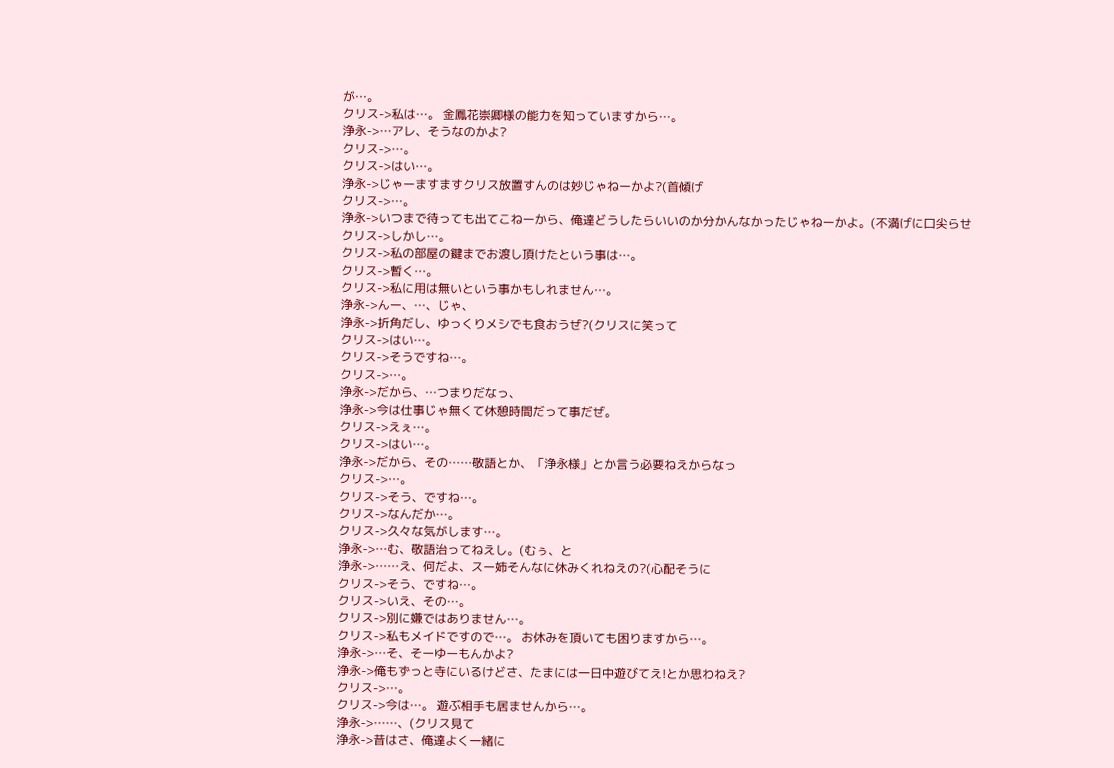が…。
クリス->私は…。 金鳳花崇卿様の能力を知っていますから…。
浄永->…アレ、そうなのかよ?
クリス->…。
クリス->はい…。
浄永->じゃーますますクリス放置すんのは妙じゃねーかよ?(首傾げ
クリス->…。
浄永->いつまで待っても出てこねーから、俺達どうしたらいいのか分かんなかったじゃねーかよ。(不満げに口尖らせ
クリス->しかし…。
クリス->私の部屋の鍵までお渡し頂けたという事は…。
クリス->暫く…。
クリス->私に用は無いという事かもしれません…。
浄永->んー、…、じゃ、
浄永->折角だし、ゆっくりメシでも食おうぜ?(クリスに笑って
クリス->はい…。
クリス->そうですね…。
クリス->…。
浄永->だから、…つまりだなっ、
浄永->今は仕事じゃ無くて休憩時間だって事だぜ。
クリス->えぇ…。
クリス->はい…。
浄永->だから、その……敬語とか、「浄永様」とか言う必要ねえからなっ
クリス->…。
クリス->そう、ですね…。
クリス->なんだか…。
クリス->久々な気がします…。
浄永->…む、敬語治ってねえし。(むぅ、と
浄永->……え、何だよ、スー姉そんなに休みくれねえの?(心配そうに
クリス->そう、ですね…。
クリス->いえ、その…。
クリス->別に嫌ではありません…。
クリス->私もメイドですので…。 お休みを頂いても困りますから…。
浄永->…そ、そーゆーもんかよ?
浄永->俺もずっと寺にいるけどさ、たまには一日中遊びてえ!とか思わねえ?
クリス->…。
クリス->今は…。 遊ぶ相手も居ませんから…。
浄永->……、(クリス見て
浄永->昔はさ、俺達よく一緒に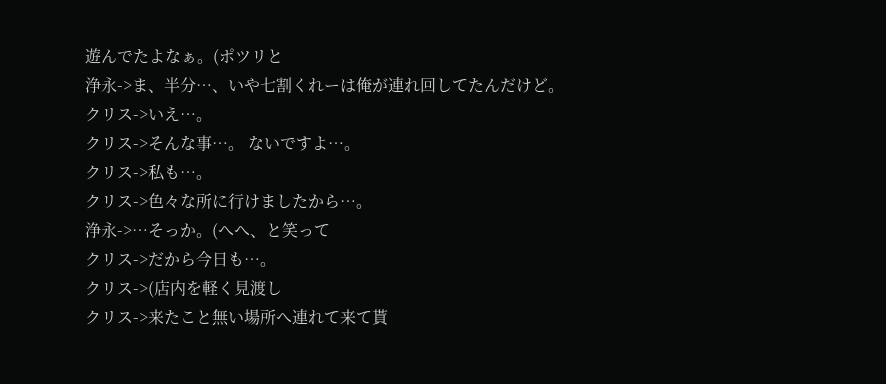遊んでたよなぁ。(ポツリと
浄永->ま、半分…、いや七割くれーは俺が連れ回してたんだけど。
クリス->いえ…。
クリス->そんな事…。 ないですよ…。
クリス->私も…。
クリス->色々な所に行けましたから…。
浄永->…そっか。(へへ、と笑って
クリス->だから今日も…。
クリス->(店内を軽く見渡し
クリス->来たこと無い場所へ連れて来て貰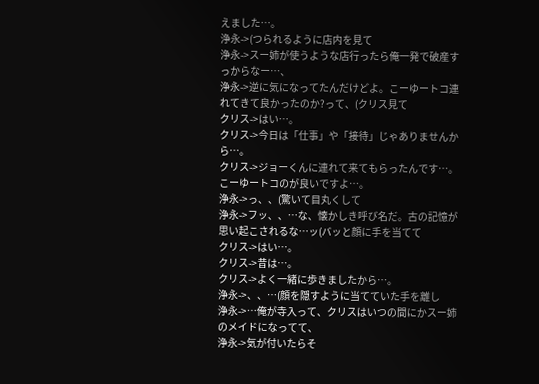えました…。
浄永->(つられるように店内を見て
浄永->スー姉が使うような店行ったら俺一発で破産すっからなー…、
浄永->逆に気になってたんだけどよ。こーゆートコ連れてきて良かったのか?って、(クリス見て
クリス->はい…。
クリス->今日は「仕事」や「接待」じゃありませんから…。
クリス->ジョーくんに連れて来てもらったんです…。 こーゆートコのが良いですよ…。
浄永->っ、、(驚いて目丸くして
浄永->フッ、、…な、懐かしき呼び名だ。古の記憶が思い起こされるな…ッ(バッと顔に手を当てて
クリス->はい…。
クリス->昔は…。
クリス->よく一緒に歩きましたから…。
浄永->、、…(顔を隠すように当てていた手を離し
浄永->…俺が寺入って、クリスはいつの間にかスー姉のメイドになってて、
浄永->気が付いたらそ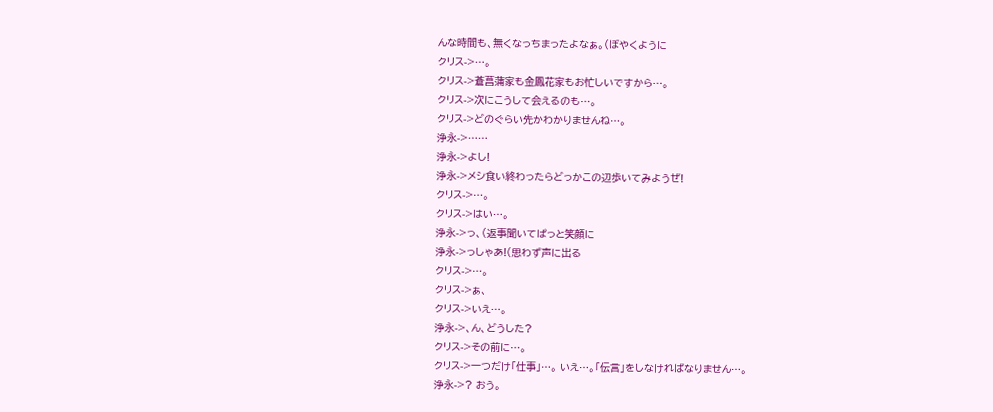んな時間も、無くなっちまったよなぁ。(ぼやくように
クリス->…。
クリス->蒼菖蒲家も金鳳花家もお忙しいですから…。
クリス->次にこうして会えるのも…。
クリス->どのぐらい先かわかりませんね…。
浄永->……
浄永->よし!
浄永->メシ食い終わったらどっかこの辺歩いてみようぜ!
クリス->…。
クリス->はい…。
浄永->っ、(返事聞いてぱっと笑顔に
浄永->っしゃあ!(思わず声に出る
クリス->…。
クリス->ぁ、
クリス->いえ…。
浄永->、ん、どうした?
クリス->その前に…。
クリス->一つだけ「仕事」…。 いえ…。「伝言」をしなければなりません…。
浄永->? おう。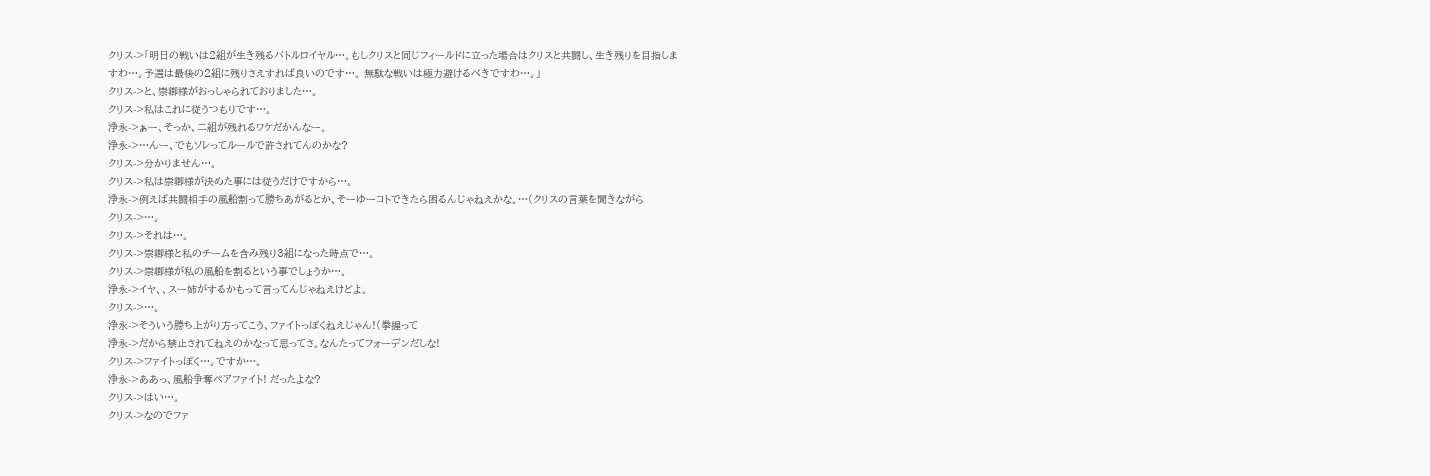クリス->「明日の戦いは2組が生き残るバトルロイヤル…。もしクリスと同じフィールドに立った場合はクリスと共闘し、生き残りを目指しますわ…。予選は最後の2組に残りさえすれば良いのです…。 無駄な戦いは極力避けるべきですわ…。」
クリス->と、崇卿様がおっしゃられておりました…。
クリス->私はこれに従うつもりです…。
浄永->ぁー、そっか、二組が残れるワケだかんなー。
浄永->…んー、でもソレってルールで許されてんのかな?
クリス->分かりません…。
クリス->私は崇卿様が決めた事には従うだけですから…。
浄永->例えば共闘相手の風船割って勝ちあがるとか、そーゆーコトできたら困るんじゃねえかな。…(クリスの言葉を聞きながら
クリス->…。
クリス->それは…。
クリス->崇卿様と私のチームを含み残り3組になった時点で…。
クリス->崇卿様が私の風船を割るという事でしょうか…。
浄永->イヤ、、スー姉がするかもって言ってんじゃねえけどよ。
クリス->…。
浄永->そういう勝ち上がり方ってこう、ファイトっぽくねえじゃん!(拳握って
浄永->だから禁止されてねえのかなって思ってさ。なんたってフォーデンだしな!
クリス->ファイトっぽく…。ですか…。
浄永->ああっ、風船争奪ペアファイト! だったよな?
クリス->はい…。
クリス->なのでファ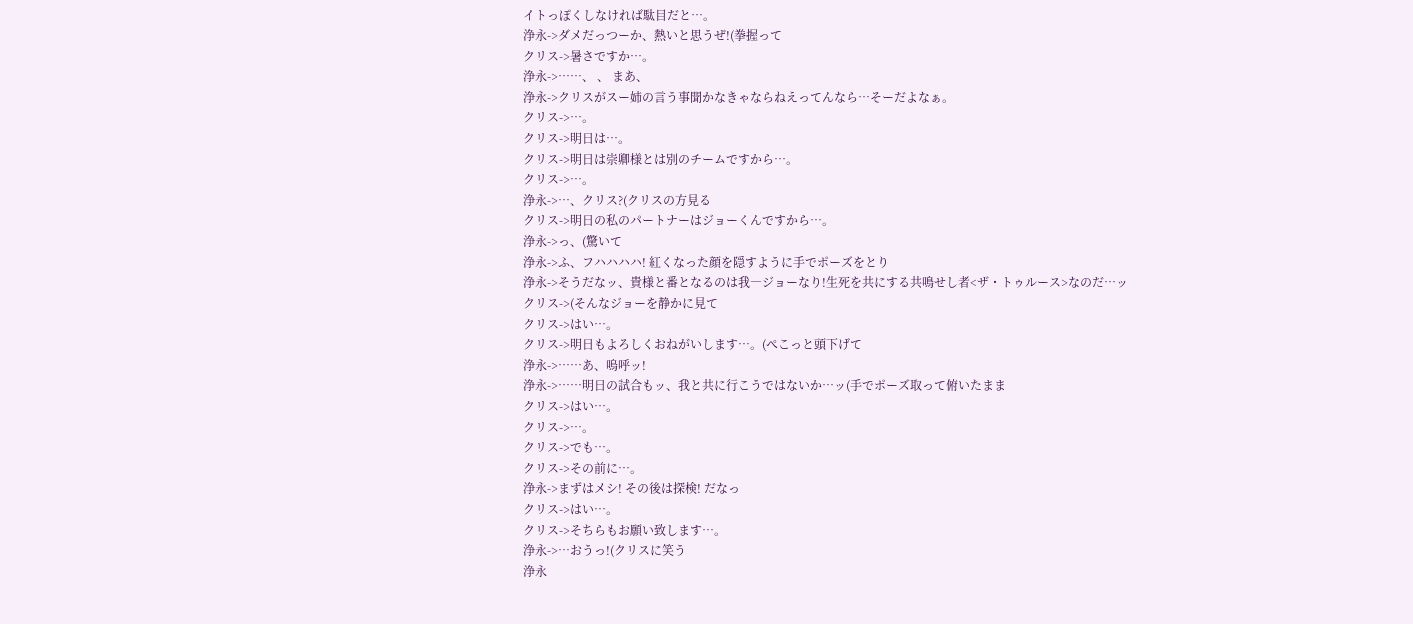イトっぽくしなければ駄目だと…。
浄永->ダメだっつーか、熱いと思うぜ!(拳握って
クリス->暑さですか…。
浄永->……、 、 まあ、
浄永->クリスがスー姉の言う事聞かなきゃならねえってんなら…そーだよなぁ。
クリス->…。
クリス->明日は…。
クリス->明日は崇卿様とは別のチームですから…。
クリス->…。
浄永->…、クリス?(クリスの方見る
クリス->明日の私のパートナーはジョーくんですから…。
浄永->っ、(驚いて
浄永->ふ、フハハハハ! 紅くなった顔を隠すように手でポーズをとり
浄永->そうだなッ、貴様と番となるのは我―ジョーなり!生死を共にする共鳴せし者<ザ・トゥルース>なのだ…ッ
クリス->(そんなジョーを静かに見て
クリス->はい…。
クリス->明日もよろしくおねがいします…。(ぺこっと頭下げて
浄永->……あ、嗚呼ッ!
浄永->……明日の試合もッ、我と共に行こうではないか…ッ(手でポーズ取って俯いたまま
クリス->はい…。
クリス->…。
クリス->でも…。
クリス->その前に…。
浄永->まずはメシ! その後は探検! だなっ
クリス->はい…。
クリス->そちらもお願い致します…。
浄永->…おうっ!(クリスに笑う
浄永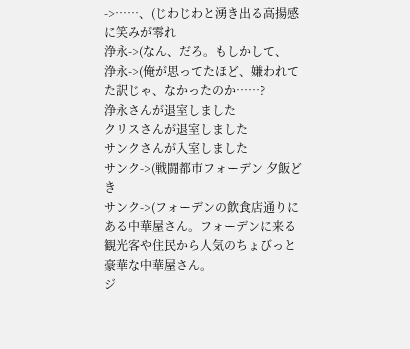->……、(じわじわと湧き出る高揚感に笑みが零れ
浄永->(なん、だろ。もしかして、
浄永->(俺が思ってたほど、嫌われてた訳じゃ、なかったのか……?
浄永さんが退室しました
クリスさんが退室しました
サンクさんが入室しました
サンク->(戦闘都市フォーデン 夕飯どき
サンク->(フォーデンの飲食店通りにある中華屋さん。フォーデンに来る観光客や住民から人気のちょびっと豪華な中華屋さん。
ジ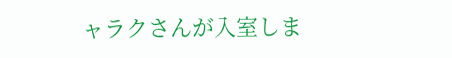ャラクさんが入室しま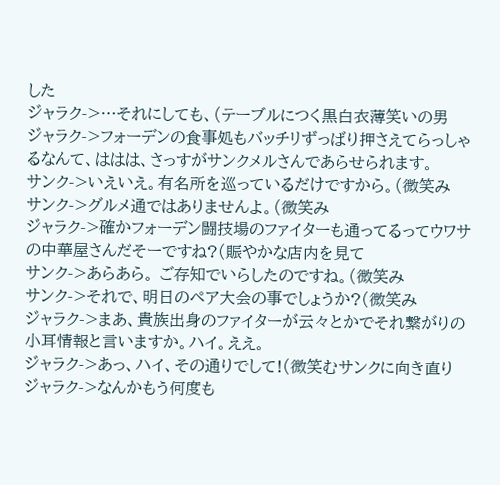した
ジャラク->…それにしても、(テーブルにつく黒白衣薄笑いの男
ジャラク->フォーデンの食事処もバッチリずっばり押さえてらっしゃるなんて、ははは、さっすがサンクメルさんであらせられます。
サンク->いえいえ。有名所を巡っているだけですから。(微笑み
サンク->グルメ通ではありませんよ。(微笑み
ジャラク->確かフォーデン闘技場のファイターも通ってるってウワサの中華屋さんだそーですね?(賑やかな店内を見て
サンク->あらあら。 ご存知でいらしたのですね。(微笑み
サンク->それで、明日のペア大会の事でしょうか?(微笑み
ジャラク->まあ、貴族出身のファイターが云々とかでそれ繋がりの小耳情報と言いますか。ハイ。ええ。
ジャラク->あっ、ハイ、その通りでして!(微笑むサンクに向き直り
ジャラク->なんかもう何度も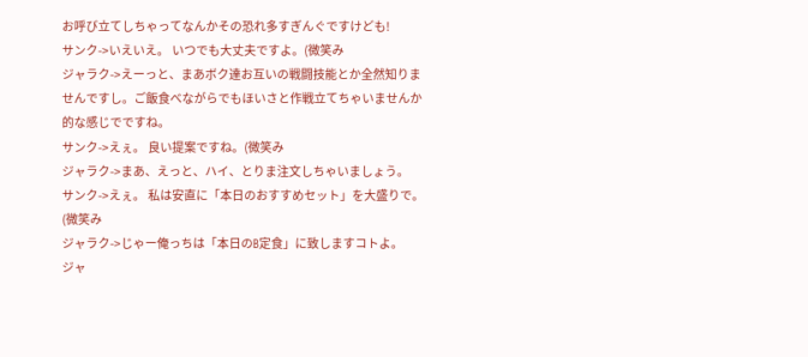お呼び立てしちゃってなんかその恐れ多すぎんぐですけども!
サンク->いえいえ。 いつでも大丈夫ですよ。(微笑み
ジャラク->えーっと、まあボク達お互いの戦闘技能とか全然知りませんですし。ご飯食べながらでもほいさと作戦立てちゃいませんか的な感じでですね。
サンク->えぇ。 良い提案ですね。(微笑み
ジャラク->まあ、えっと、ハイ、とりま注文しちゃいましょう。
サンク->えぇ。 私は安直に「本日のおすすめセット」を大盛りで。(微笑み
ジャラク->じゃー俺っちは「本日のB定食」に致しますコトよ。
ジャ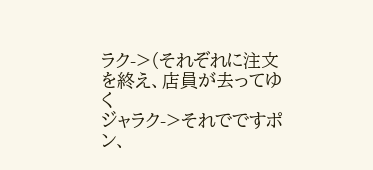ラク->(それぞれに注文を終え、店員が去ってゆく
ジャラク->それでですポン、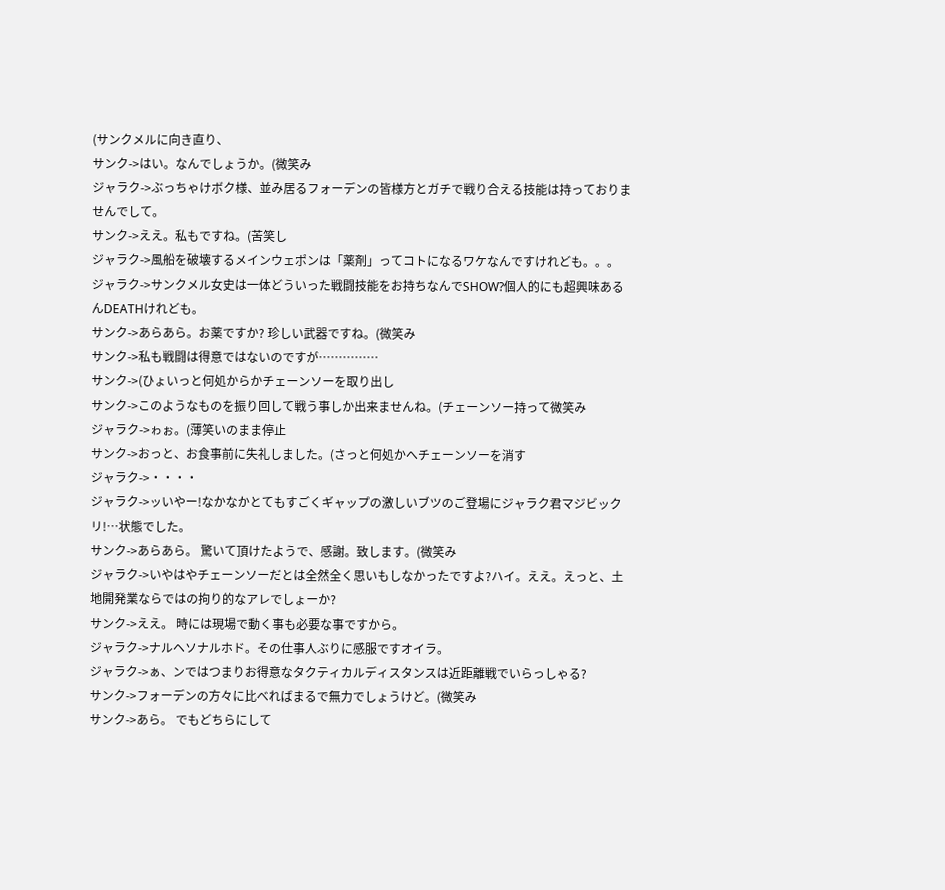(サンクメルに向き直り、
サンク->はい。なんでしょうか。(微笑み
ジャラク->ぶっちゃけボク様、並み居るフォーデンの皆様方とガチで戦り合える技能は持っておりませんでして。
サンク->ええ。私もですね。(苦笑し
ジャラク->風船を破壊するメインウェポンは「薬剤」ってコトになるワケなんですけれども。。。
ジャラク->サンクメル女史は一体どういった戦闘技能をお持ちなんでSHOW?個人的にも超興味あるんDEATHけれども。
サンク->あらあら。お薬ですか? 珍しい武器ですね。(微笑み
サンク->私も戦闘は得意ではないのですが……………
サンク->(ひょいっと何処からかチェーンソーを取り出し
サンク->このようなものを振り回して戦う事しか出来ませんね。(チェーンソー持って微笑み
ジャラク->ゎぉ。(薄笑いのまま停止
サンク->おっと、お食事前に失礼しました。(さっと何処かへチェーンソーを消す
ジャラク->・・・・
ジャラク->ッいやー!なかなかとてもすごくギャップの激しいブツのご登場にジャラク君マジビックリ!…状態でした。
サンク->あらあら。 驚いて頂けたようで、感謝。致します。(微笑み
ジャラク->いやはやチェーンソーだとは全然全く思いもしなかったですよ?ハイ。ええ。えっと、土地開発業ならではの拘り的なアレでしょーか?
サンク->ええ。 時には現場で動く事も必要な事ですから。
ジャラク->ナルヘソナルホド。その仕事人ぶりに感服ですオイラ。
ジャラク->ぁ、ンではつまりお得意なタクティカルディスタンスは近距離戦でいらっしゃる?
サンク->フォーデンの方々に比べればまるで無力でしょうけど。(微笑み
サンク->あら。 でもどちらにして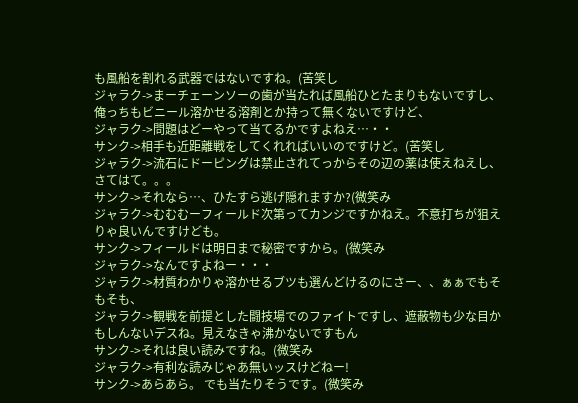も風船を割れる武器ではないですね。(苦笑し
ジャラク->まーチェーンソーの歯が当たれば風船ひとたまりもないですし、俺っちもビニール溶かせる溶剤とか持って無くないですけど、
ジャラク->問題はどーやって当てるかですよねえ…・・
サンク->相手も近距離戦をしてくれればいいのですけど。(苦笑し
ジャラク->流石にドーピングは禁止されてっからその辺の薬は使えねえし、さてはて。。。
サンク->それなら…、ひたすら逃げ隠れますか?(微笑み
ジャラク->むむむーフィールド次第ってカンジですかねえ。不意打ちが狙えりゃ良いんですけども。
サンク->フィールドは明日まで秘密ですから。(微笑み
ジャラク->なんですよねー・・・
ジャラク->材質わかりゃ溶かせるブツも選んどけるのにさー、、ぁぁでもそもそも、
ジャラク->観戦を前提とした闘技場でのファイトですし、遮蔽物も少な目かもしんないデスね。見えなきゃ沸かないですもん
サンク->それは良い読みですね。(微笑み
ジャラク->有利な読みじゃあ無いッスけどねー!
サンク->あらあら。 でも当たりそうです。(微笑み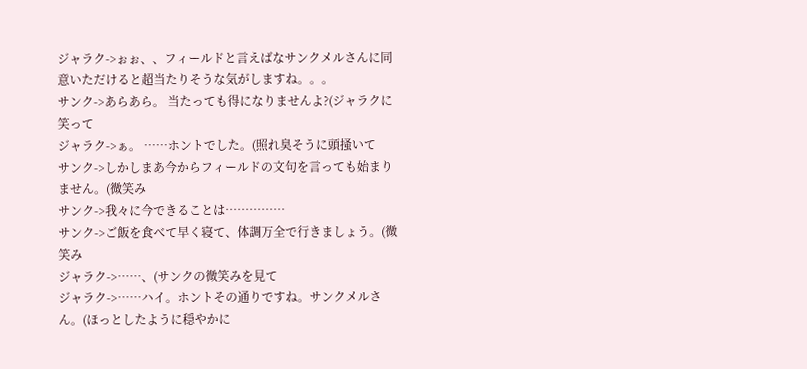ジャラク->ぉぉ、、フィールドと言えばなサンクメルさんに同意いただけると超当たりそうな気がしますね。。。
サンク->あらあら。 当たっても得になりませんよ?(ジャラクに笑って
ジャラク->ぁ。 ……ホントでした。(照れ臭そうに頭掻いて
サンク->しかしまあ今からフィールドの文句を言っても始まりません。(微笑み
サンク->我々に今できることは……………
サンク->ご飯を食べて早く寝て、体調万全で行きましょう。(微笑み
ジャラク->……、(サンクの微笑みを見て
ジャラク->……ハイ。ホントその通りですね。サンクメルさん。(ほっとしたように穏やかに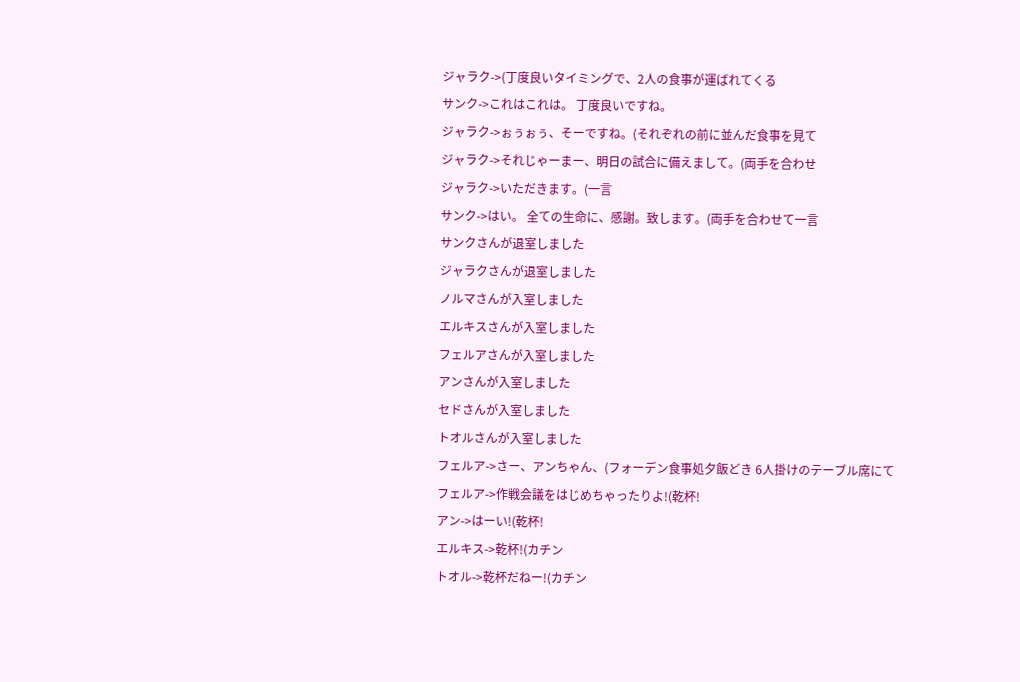ジャラク->(丁度良いタイミングで、2人の食事が運ばれてくる
サンク->これはこれは。 丁度良いですね。
ジャラク->ぉぅぉぅ、そーですね。(それぞれの前に並んだ食事を見て
ジャラク->それじゃーまー、明日の試合に備えまして。(両手を合わせ
ジャラク->いただきます。(一言
サンク->はい。 全ての生命に、感謝。致します。(両手を合わせて一言
サンクさんが退室しました
ジャラクさんが退室しました
ノルマさんが入室しました
エルキスさんが入室しました
フェルアさんが入室しました
アンさんが入室しました
セドさんが入室しました
トオルさんが入室しました
フェルア->さー、アンちゃん、(フォーデン食事処夕飯どき 6人掛けのテーブル席にて
フェルア->作戦会議をはじめちゃったりよ!(乾杯!
アン->はーい!(乾杯!
エルキス->乾杯!(カチン
トオル->乾杯だねー!(カチン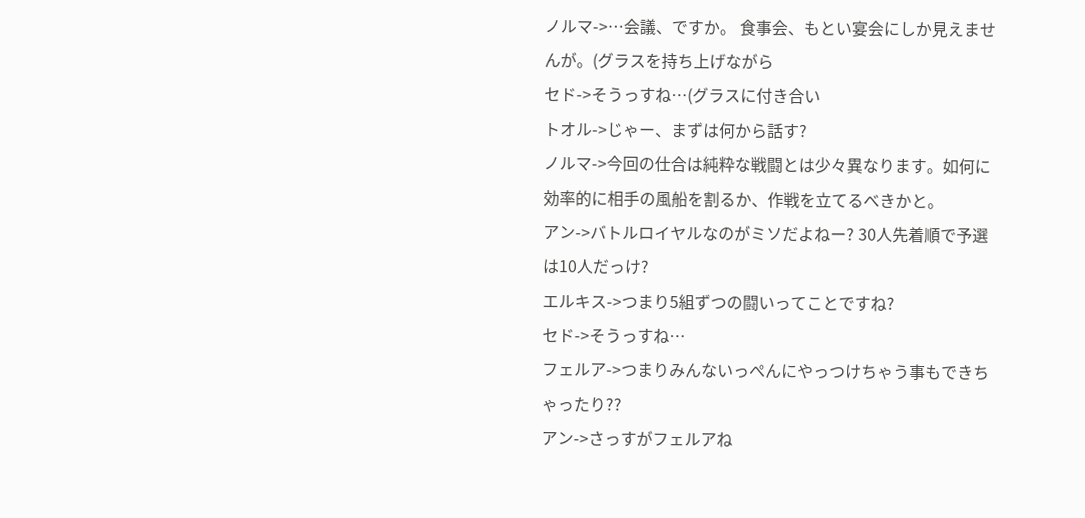ノルマ->…会議、ですか。 食事会、もとい宴会にしか見えませんが。(グラスを持ち上げながら
セド->そうっすね…(グラスに付き合い
トオル->じゃー、まずは何から話す?
ノルマ->今回の仕合は純粋な戦闘とは少々異なります。如何に効率的に相手の風船を割るか、作戦を立てるべきかと。
アン->バトルロイヤルなのがミソだよねー? 30人先着順で予選は10人だっけ?
エルキス->つまり5組ずつの闘いってことですね?
セド->そうっすね…
フェルア->つまりみんないっぺんにやっつけちゃう事もできちゃったり??
アン->さっすがフェルアね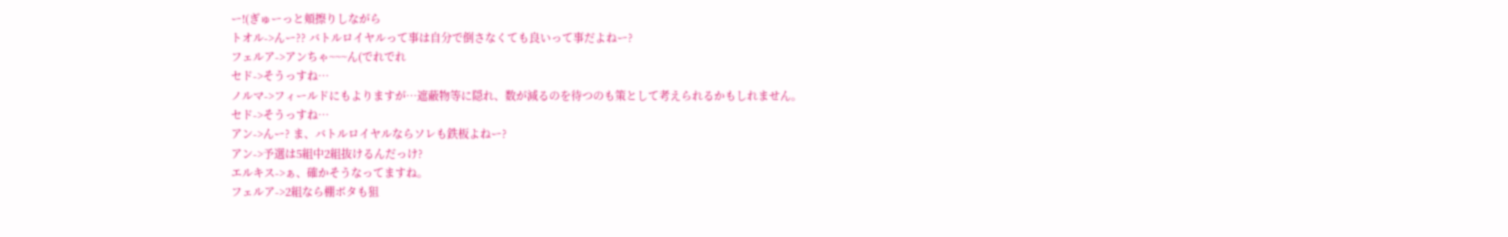ー!(ぎゅーっと頬擦りしながら
トオル->んー?? バトルロイヤルって事は自分で倒さなくても良いって事だよねー?
フェルア->アンちゃ~~~ん(でれでれ
セド->そうっすね…
ノルマ->フィールドにもよりますが…遮蔽物等に隠れ、数が減るのを待つのも策として考えられるかもしれません。
セド->そうっすね…
アン->んー? ま、バトルロイヤルならソレも鉄板よねー?
アン->予選は5組中2組抜けるんだっけ?
エルキス->ぁ、確かそうなってますね。
フェルア->2組なら棚ボタも狙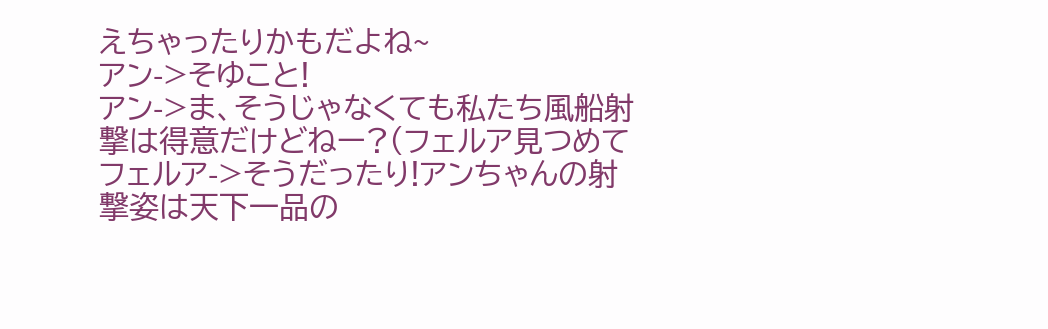えちゃったりかもだよね~
アン->そゆこと!
アン->ま、そうじゃなくても私たち風船射撃は得意だけどねー?(フェルア見つめて
フェルア->そうだったり!アンちゃんの射撃姿は天下一品の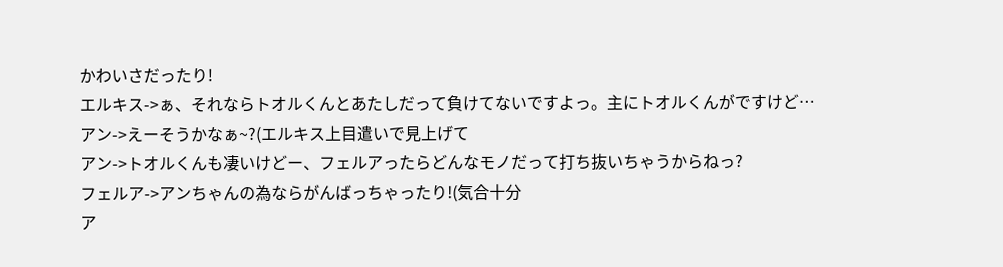かわいさだったり!
エルキス->ぁ、それならトオルくんとあたしだって負けてないですよっ。主にトオルくんがですけど…
アン->えーそうかなぁ~?(エルキス上目遣いで見上げて
アン->トオルくんも凄いけどー、フェルアったらどんなモノだって打ち抜いちゃうからねっ?
フェルア->アンちゃんの為ならがんばっちゃったり!(気合十分
ア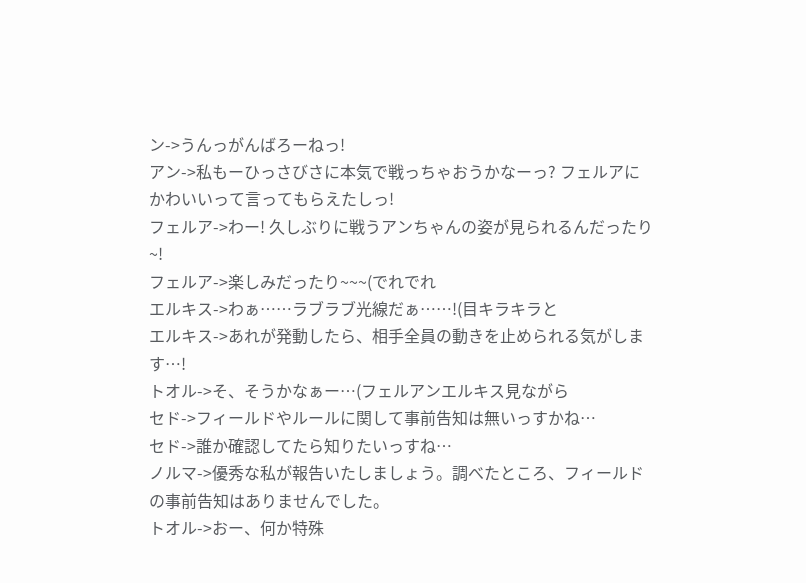ン->うんっがんばろーねっ!
アン->私もーひっさびさに本気で戦っちゃおうかなーっ? フェルアにかわいいって言ってもらえたしっ!
フェルア->わー! 久しぶりに戦うアンちゃんの姿が見られるんだったり~!
フェルア->楽しみだったり~~~(でれでれ
エルキス->わぁ……ラブラブ光線だぁ……!(目キラキラと
エルキス->あれが発動したら、相手全員の動きを止められる気がします…!
トオル->そ、そうかなぁー…(フェルアンエルキス見ながら
セド->フィールドやルールに関して事前告知は無いっすかね…
セド->誰か確認してたら知りたいっすね…
ノルマ->優秀な私が報告いたしましょう。調べたところ、フィールドの事前告知はありませんでした。
トオル->おー、何か特殊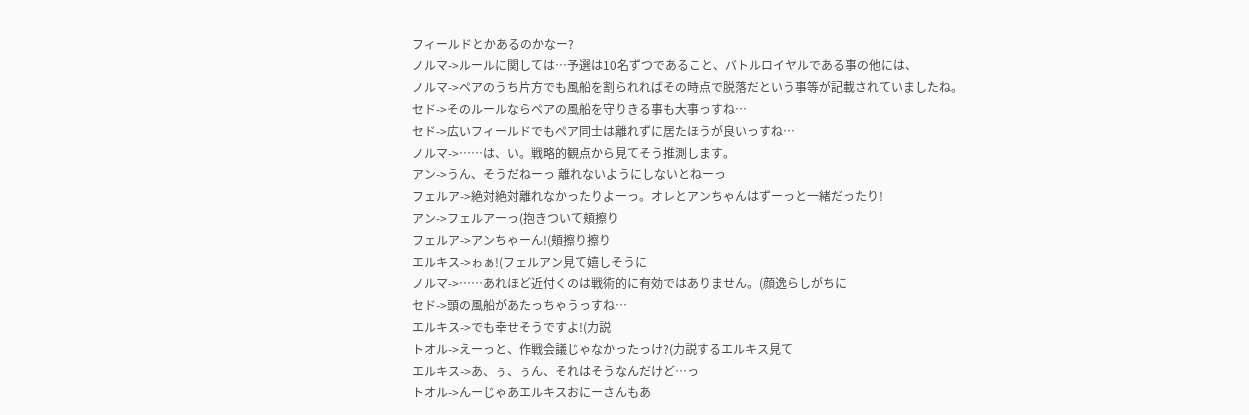フィールドとかあるのかなー?
ノルマ->ルールに関しては…予選は10名ずつであること、バトルロイヤルである事の他には、
ノルマ->ペアのうち片方でも風船を割られればその時点で脱落だという事等が記載されていましたね。
セド->そのルールならペアの風船を守りきる事も大事っすね…
セド->広いフィールドでもペア同士は離れずに居たほうが良いっすね…
ノルマ->……は、い。戦略的観点から見てそう推測します。
アン->うん、そうだねーっ 離れないようにしないとねーっ
フェルア->絶対絶対離れなかったりよーっ。オレとアンちゃんはずーっと一緒だったり!
アン->フェルアーっ(抱きついて頬擦り
フェルア->アンちゃーん!(頬擦り擦り
エルキス->ゎぁ!(フェルアン見て嬉しそうに
ノルマ->……あれほど近付くのは戦術的に有効ではありません。(顔逸らしがちに
セド->頭の風船があたっちゃうっすね…
エルキス->でも幸せそうですよ!(力説
トオル->えーっと、作戦会議じゃなかったっけ?(力説するエルキス見て
エルキス->あ、ぅ、ぅん、それはそうなんだけど…っ
トオル->んーじゃあエルキスおにーさんもあ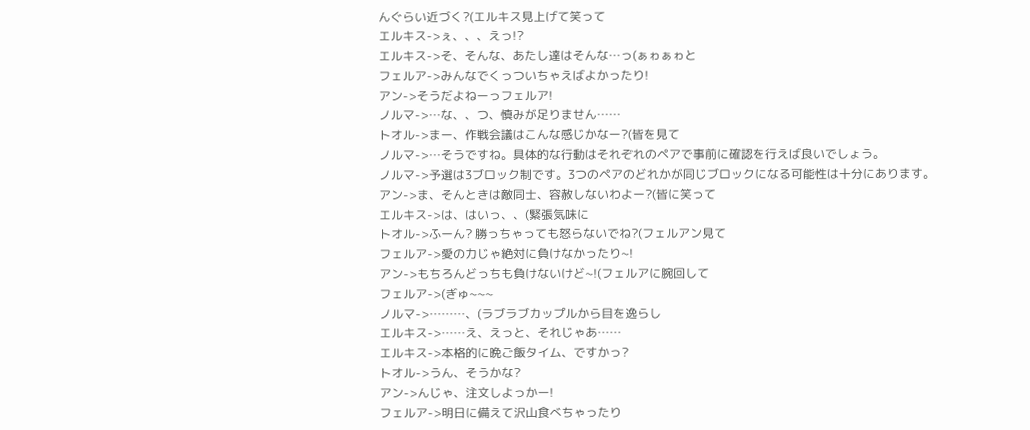んぐらい近づく?(エルキス見上げて笑って
エルキス->ぇ、、、えっ!?
エルキス->そ、そんな、あたし達はそんな…っ(ぁゎぁゎと
フェルア->みんなでくっついちゃえばよかったり!
アン->そうだよねーっフェルア!
ノルマ->…な、、つ、慎みが足りません……
トオル->まー、作戦会議はこんな感じかなー?(皆を見て
ノルマ->…そうですね。具体的な行動はそれぞれのペアで事前に確認を行えば良いでしょう。
ノルマ->予選は3ブロック制です。3つのペアのどれかが同じブロックになる可能性は十分にあります。
アン->ま、そんときは敵同士、容赦しないわよー?(皆に笑って
エルキス->は、はいっ、、(緊張気味に
トオル->ふーん? 勝っちゃっても怒らないでね?(フェルアン見て
フェルア->愛の力じゃ絶対に負けなかったり~!
アン->もちろんどっちも負けないけど~!(フェルアに腕回して
フェルア->(ぎゅ~~~
ノルマ->………、(ラブラブカップルから目を逸らし
エルキス->……え、えっと、それじゃあ……
エルキス->本格的に晩ご飯タイム、ですかっ?
トオル->うん、そうかな?
アン->んじゃ、注文しよっかー!
フェルア->明日に備えて沢山食べちゃったり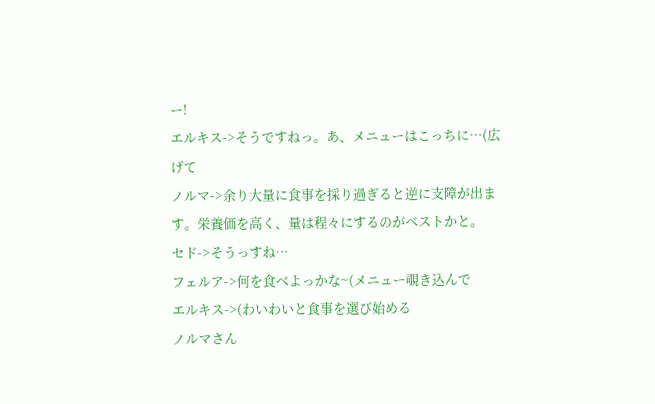ー!
エルキス->そうですねっ。あ、メニューはこっちに…(広げて
ノルマ->余り大量に食事を採り過ぎると逆に支障が出ます。栄養価を高く、量は程々にするのがベストかと。
セド->そうっすね…
フェルア->何を食べよっかな~(メニュー覗き込んで
エルキス->(わいわいと食事を選び始める
ノルマさん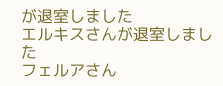が退室しました
エルキスさんが退室しました
フェルアさん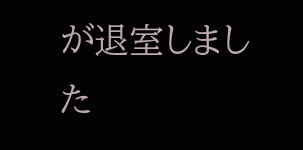が退室しました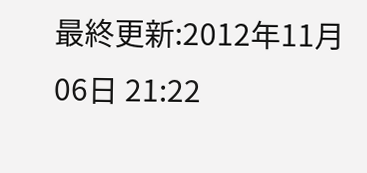最終更新:2012年11月06日 21:22